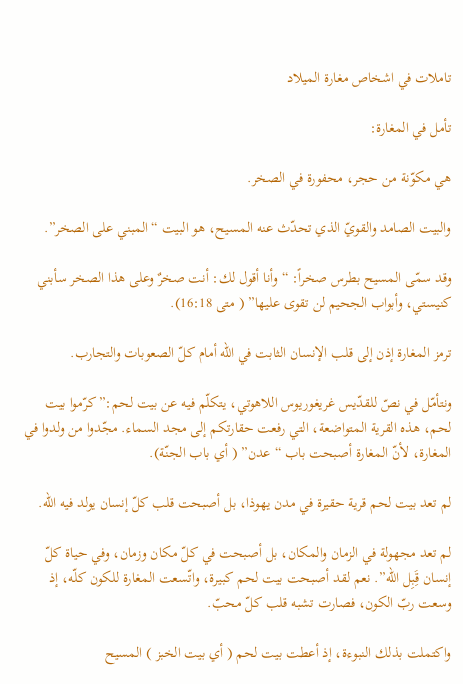تاملات في اشخاص مغارة الميلاد

تأمل في المغارة:

هي مكوّنة من حجر، محفورة في الصخر.

والبيت الصامد والقويّ الذي تحدّث عنه المسيح، هو البيت “المبني على الصخر”.

وقد سمّى المسيح بطرس صخراً: “وأنا أقول لك: أنت صخرٌ وعلى هذا الصخر سأبني كنيستي، وأبواب الجحيم لن تقوى عليها” ( متى 16:18).

ترمز المغارة إذن إلى قلب الإنسان الثابت في الله أمام كلّ الصعوبات والتجارب.

ونتأمّل في نصّ للقدّيس غريغوريوس اللاهوتي، يتكلّم فيه عن بيت لحم:”كرّموا بيت لحم، هذه القرية المتواضعة، التي رفعت حقارتكم إلى مجد السماء. مجّدوا من ولدوا في المغارة، لأنّ المغارة أصبحت باب “عدن” ( أي باب الجنّة).

لم تعد بيت لحم قرية حقيرة في مدن يهوذا، بل أصبحت قلب كلّ إنسان يولد فيه الله.

لم تعد مجهولة في الزمان والمكان، بل أصبحت في كلّ مكان وزمان، وفي حياة كلّ إنسان قَِبِل الله”. نعم لقد أصبحت بيت لحم كبيرة، واتّسعت المغارة للكون كلّه، إذ وسعت ربّ الكون، فصارت تشبه قلب كلّ محبّ.

واكتملت بذلك النبوءة، إذ أعطت بيت لحم ( أي بيت الخبز ) المسيح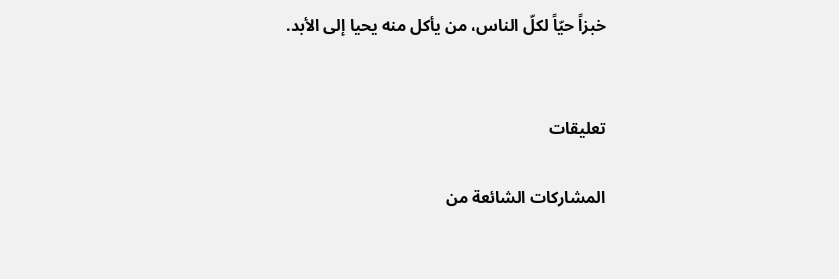خبزاً حيّاً لكلّ الناس، من يأكل منه يحيا إلى الأبد.


تعليقات

المشاركات الشائعة من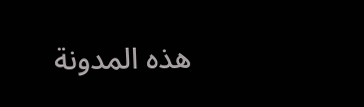هذه المدونة